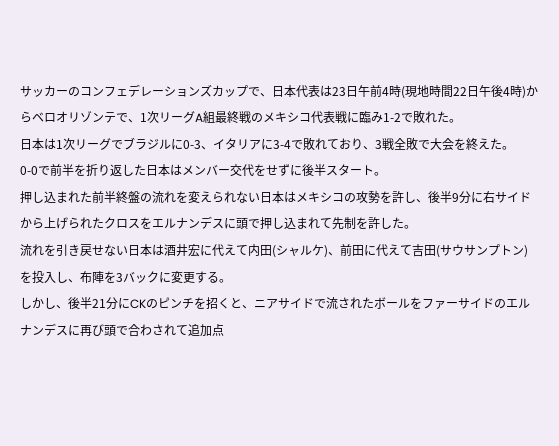サッカーのコンフェデレーションズカップで、日本代表は23日午前4時(現地時間22日午後4時)からベロオリゾンテで、1次リーグA組最終戦のメキシコ代表戦に臨み1-2で敗れた。
日本は1次リーグでブラジルに0-3、イタリアに3-4で敗れており、3戦全敗で大会を終えた。
0-0で前半を折り返した日本はメンバー交代をせずに後半スタート。
押し込まれた前半終盤の流れを変えられない日本はメキシコの攻勢を許し、後半9分に右サイドから上げられたクロスをエルナンデスに頭で押し込まれて先制を許した。
流れを引き戻せない日本は酒井宏に代えて内田(シャルケ)、前田に代えて吉田(サウサンプトン)を投入し、布陣を3バックに変更する。
しかし、後半21分にCKのピンチを招くと、ニアサイドで流されたボールをファーサイドのエルナンデスに再び頭で合わされて追加点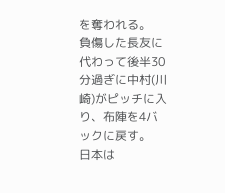を奪われる。
負傷した長友に代わって後半30分過ぎに中村(川崎)がピッチに入り、布陣を4バックに戻す。
日本は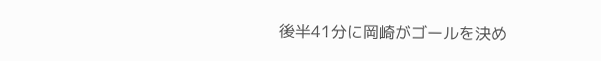後半41分に岡崎がゴールを決め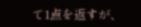て1点を返すが、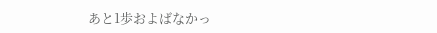あと1歩およばなかっ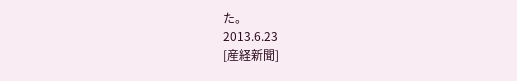た。
2013.6.23
[産経新聞]